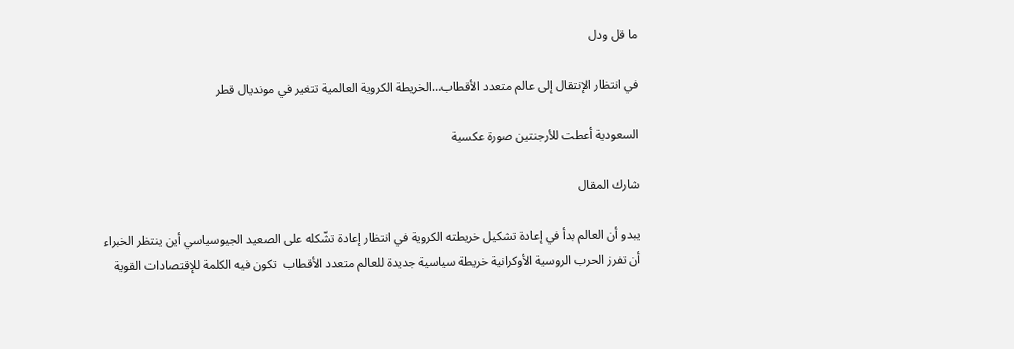ما قل ودل

في انتظار الإنتقال إلى عالم متعدد الأقطاب…الخريطة الكروية العالمية تتغير في مونديال قطر

السعودية أعطت للأرجنتين صورة عكسية

شارك المقال

يبدو أن العالم بدأ في إعادة تشكيل خريطته الكروية في انتظار إعادة تشّكله على الصعيد الجيوسياسي أين ينتظر الخبراء أن تفرز الحرب الروسية الأوكرانية خريطة سياسية جديدة للعالم متعدد الأقطاب  تكون فيه الكلمة للإقتصادات القوية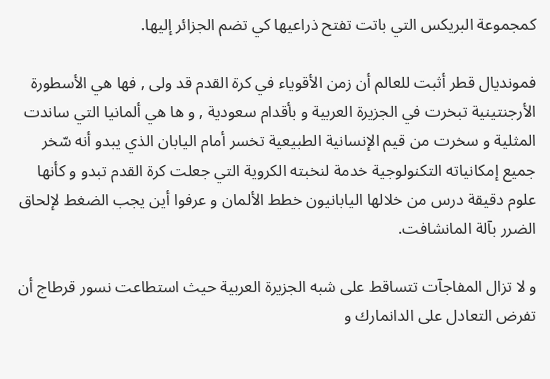كمجموعة البريكس التي باتت تفتح ذراعيها كي تضم الجزائر إليها.

فمونديال قطر أثبت للعالم أن زمن الأقوياء في كرة القدم قد ولى , فها هي الأسطورة الأرجنتينية تبخرت في الجزيرة العربية و بأقدام سعودية , و ها هي ألمانيا التي ساندت المثلية و سخرت من قيم الإنسانية الطبيعية تخسر أمام اليابان الذي يبدو أنه سّخر جميع إمكانياته التكنولوجية خدمة لنخبته الكروية التي جعلت كرة القدم تبدو و كأنها علوم دقيقة درس من خلالها اليابانيون خطط الألمان و عرفوا أين يجب الضغط لإلحاق الضرر بآلة المانشافت.

و لا تزال المفاجآت تتساقط على شبه الجزيرة العربية حيث استطاعت نسور قرطاج أن تفرض التعادل على الدانمارك و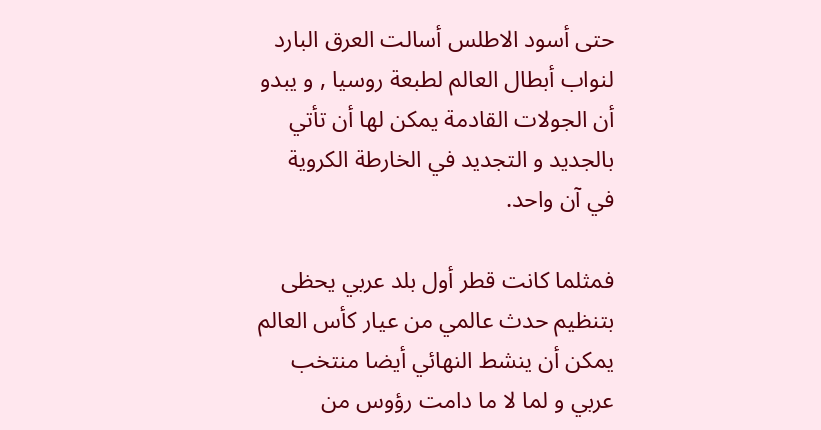حتى أسود الاطلس أسالت العرق البارد لنواب أبطال العالم لطبعة روسيا , و يبدو أن الجولات القادمة يمكن لها أن تأتي بالجديد و التجديد في الخارطة الكروية في آن واحد.

فمثلما كانت قطر أول بلد عربي يحظى بتنظيم حدث عالمي من عيار كأس العالم يمكن أن ينشط النهائي أيضا منتخب عربي و لما لا ما دامت رؤوس من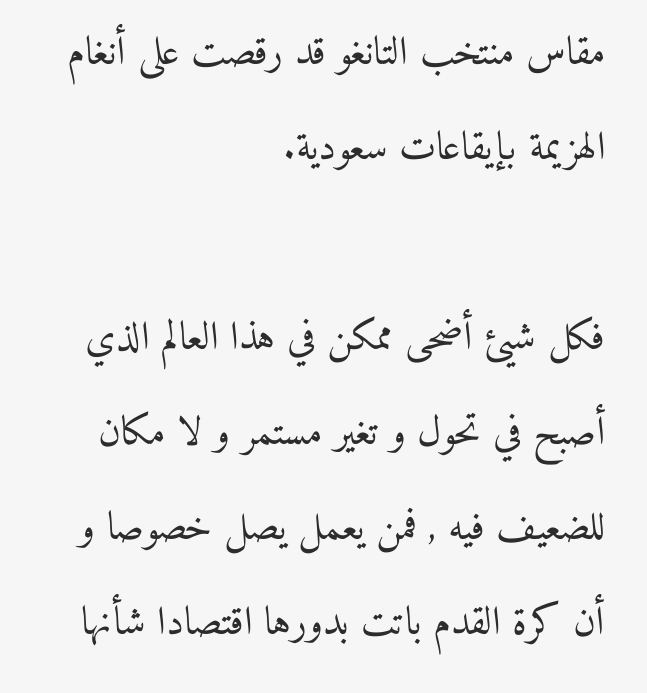مقاس منتخب التانغو قد رقصت على أنغام الهزيمة بإيقاعات سعودية.

فكل شيئ أضحى ممكن في هذا العالم الذي أصبح في تحول و تغير مستمر و لا مكان للضعيف فيه , فمن يعمل يصل خصوصا و أن كرة القدم باتت بدورها اقتصادا شأنها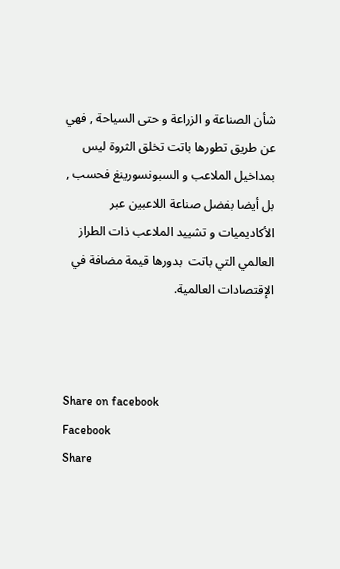شأن الصناعة و الزراعة و حتى السياحة , فهي عن طريق تطورها باتت تخلق الثروة ليس بمداخيل الملاعب و السبونسورينغ فحسب , بل أيضا بفضل صناعة اللاعبين عبر الأكاديميات و تشييد الملاعب ذات الطراز العالمي التي باتت  بدورها قيمة مضافة في الإقتصادات العالمية.



Share on facebook
Facebook
Share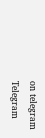on telegram
Telegram